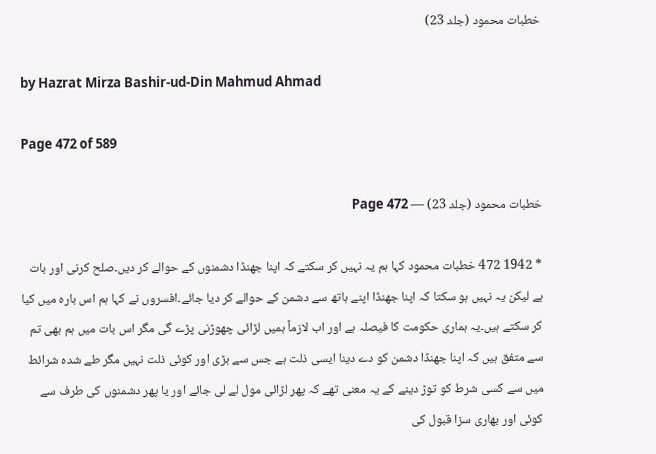خطبات محمود (جلد 23)

by Hazrat Mirza Bashir-ud-Din Mahmud Ahmad

Page 472 of 589

خطبات محمود (جلد 23) — Page 472

* 1942 472 خطبات محمود کہا ہم یہ نہیں کر سکتے کہ اپنا جھنڈا دشمنوں کے حوالے کر دیں۔صلح کرنی اور بات ہے لیکن یہ نہیں ہو سکتا کہ اپنا جھنڈا اپنے ہاتھ سے دشمن کے حوالے کر دیا جائے۔افسروں نے کہا ہم اس بارہ میں کیا کر سکتے ہیں۔یہ ہماری حکومت کا فیصلہ ہے اور اب لازماً ہمیں لڑائی چھوڑنی پڑے گی مگر اس بات میں ہم بھی تم سے متفق ہیں کہ اپنا جھنڈا دشمن کو دے دینا ایسی ذلت ہے جس سے بڑی اور کوئی ذلت نہیں مگر طے شدہ شرائط میں سے کسی شرط کو توڑ دینے کے یہ معنی تھے کہ پھر لڑائی مول لے لی جائے اور یا پھر دشمنوں کی طرف سے کوئی اور بھاری سزا قبول کی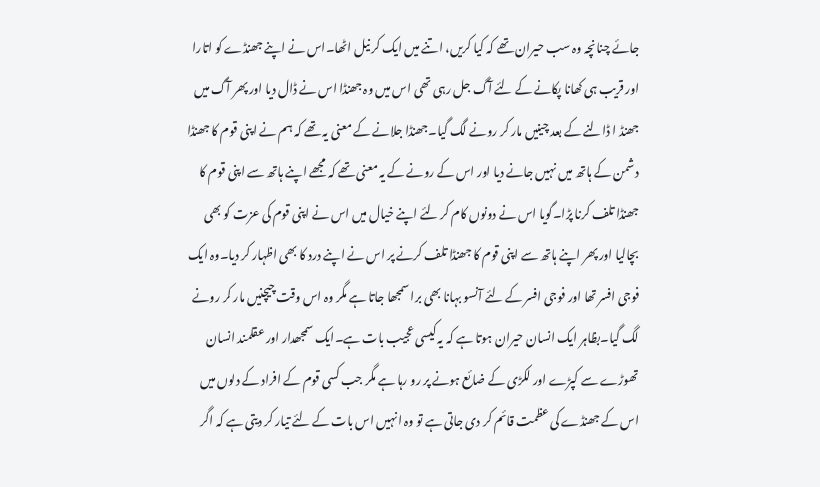جائے چنانچہ وہ سب حیران تھے کہ کیا کریں، اتنے میں ایک کر نیل اٹھا۔اس نے اپنے جھنڈے کو اتارا اور قریب ہی کھانا پکانے کے لئے آگ جل رہی تھی اس میں وہ جھنڈا اس نے ڈال دیا اور پھر آگ میں جھنڈ ا ڈالنے کے بعد چینیں مار کر رونے لگ گیا۔جھنڈا جلانے کے معنی یہ تھے کہ ہم نے اپنی قوم کا جھنڈا د شمن کے ہاتھ میں نہیں جانے دیا اور اس کے رونے کے یہ معنی تھے کہ مجھے اپنے ہاتھ سے اپنی قوم کا جھنڈا تلف کرنا پڑا۔گویا اس نے دونوں کام کر لئے اپنے خیال میں اس نے اپنی قوم کی عزت کو بھی بچالیا اور پھر اپنے ہاتھ سے اپنی قوم کا جھنڈا تلف کرنے پر اس نے اپنے درد کا بھی اظہار کر دیا۔وہ ایک فوجی افسر تھا اور فوجی افسر کے لئے آنسو بہانا بھی برا سمجھا جاتا ہے مگر وہ اس وقت چیچنیں مار کر رونے لگ گیا۔بظاہر ایک انسان حیران ہوتا ہے کہ یہ کیسی عجیب بات ہے۔ایک سمجھدار اور عقلمند انسان تھوڑے سے کپڑے اور لکڑی کے ضائع ہونے پر رو رہا ہے مگر جب کسی قوم کے افراد کے دلوں میں اس کے جھنڈے کی عظمت قائم کر دی جاتی ہے تو وہ انہیں اس بات کے لئے تیار کر دیتی ہے کہ اگر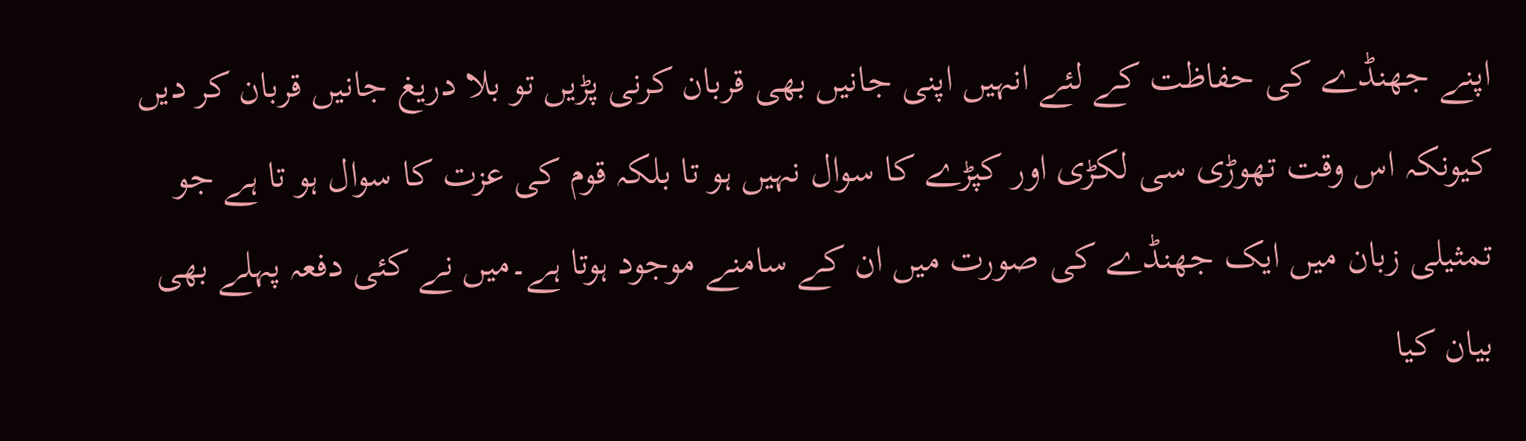اپنے جھنڈے کی حفاظت کے لئے انہیں اپنی جانیں بھی قربان کرنی پڑیں تو بلا دریغ جانیں قربان کر دیں کیونکہ اس وقت تھوڑی سی لکڑی اور کپڑے کا سوال نہیں ہو تا بلکہ قوم کی عزت کا سوال ہو تا ہے جو تمثیلی زبان میں ایک جھنڈے کی صورت میں ان کے سامنے موجود ہوتا ہے۔میں نے کئی دفعہ پہلے بھی بیان کیا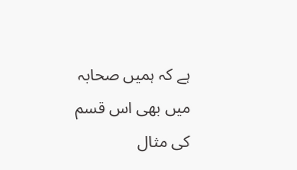ہے کہ ہمیں صحابہ میں بھی اس قسم کی مثال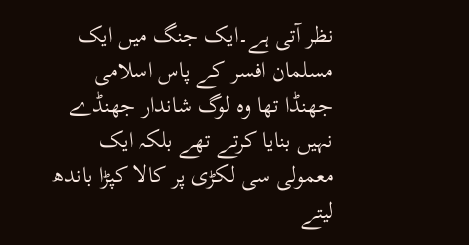نظر آتی ہے۔ایک جنگ میں ایک مسلمان افسر کے پاس اسلامی جھنڈا تھا وہ لوگ شاندار جھنڈے نہیں بنایا کرتے تھے بلکہ ایک معمولی سی لکڑی پر کالا کپڑا باندھ لیتے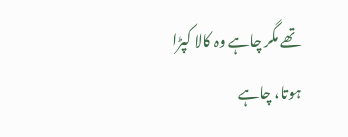تھے مگر چاہے وہ کالا کپڑا ہوتا، چاہے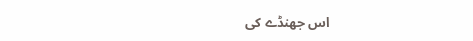اس جھنڈے کی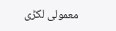معمولی لکڑی